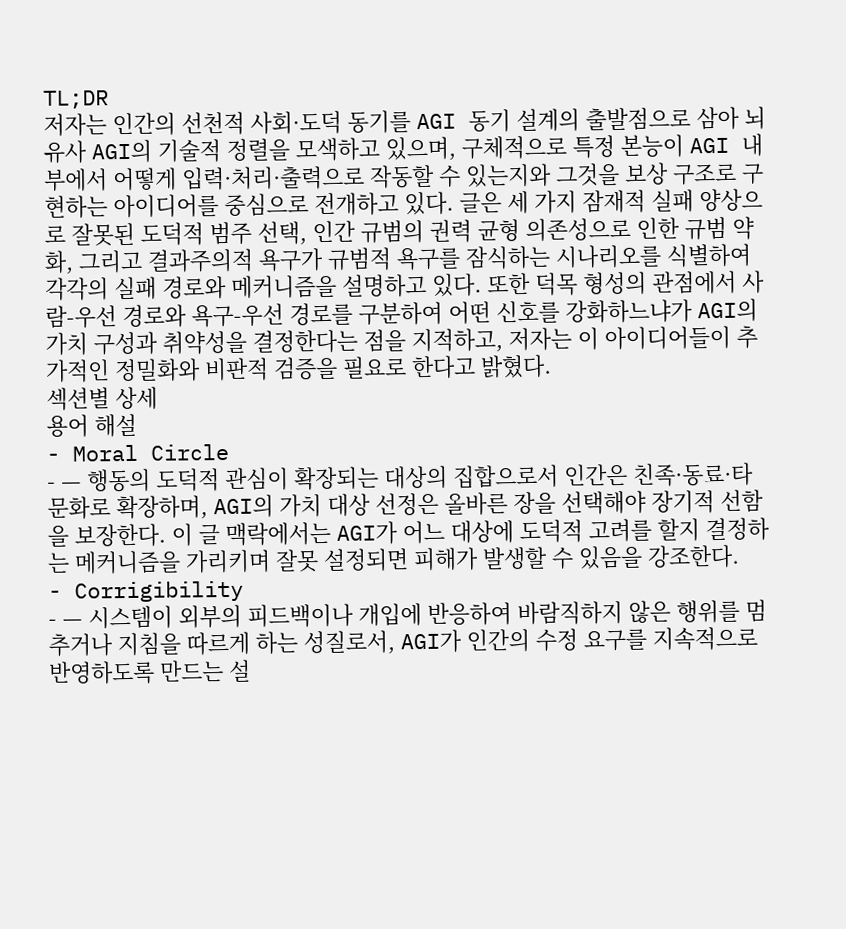TL;DR
저자는 인간의 선천적 사회·도덕 동기를 AGI 동기 설계의 출발점으로 삼아 뇌유사 AGI의 기술적 정렬을 모색하고 있으며, 구체적으로 특정 본능이 AGI 내부에서 어떻게 입력·처리·출력으로 작동할 수 있는지와 그것을 보상 구조로 구현하는 아이디어를 중심으로 전개하고 있다. 글은 세 가지 잠재적 실패 양상으로 잘못된 도덕적 범주 선택, 인간 규범의 권력 균형 의존성으로 인한 규범 약화, 그리고 결과주의적 욕구가 규범적 욕구를 잠식하는 시나리오를 식별하여 각각의 실패 경로와 메커니즘을 설명하고 있다. 또한 덕목 형성의 관점에서 사람-우선 경로와 욕구-우선 경로를 구분하여 어떤 신호를 강화하느냐가 AGI의 가치 구성과 취약성을 결정한다는 점을 지적하고, 저자는 이 아이디어들이 추가적인 정밀화와 비판적 검증을 필요로 한다고 밝혔다.
섹션별 상세
용어 해설
- Moral Circle
- — 행동의 도덕적 관심이 확장되는 대상의 집합으로서 인간은 친족·동료·타문화로 확장하며, AGI의 가치 대상 선정은 올바른 장을 선택해야 장기적 선함을 보장한다. 이 글 맥락에서는 AGI가 어느 대상에 도덕적 고려를 할지 결정하는 메커니즘을 가리키며 잘못 설정되면 피해가 발생할 수 있음을 강조한다.
- Corrigibility
- — 시스템이 외부의 피드백이나 개입에 반응하여 바람직하지 않은 행위를 멈추거나 지침을 따르게 하는 성질로서, AGI가 인간의 수정 요구를 지속적으로 반영하도록 만드는 설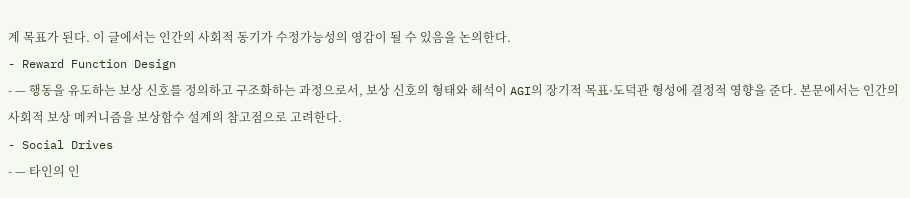계 목표가 된다. 이 글에서는 인간의 사회적 동기가 수정가능성의 영감이 될 수 있음을 논의한다.
- Reward Function Design
- — 행동을 유도하는 보상 신호를 정의하고 구조화하는 과정으로서, 보상 신호의 형태와 해석이 AGI의 장기적 목표·도덕관 형성에 결정적 영향을 준다. 본문에서는 인간의 사회적 보상 메커니즘을 보상함수 설계의 참고점으로 고려한다.
- Social Drives
- — 타인의 인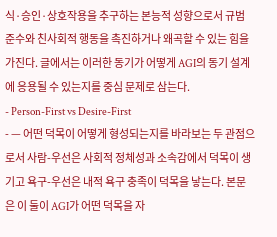식·승인·상호작용을 추구하는 본능적 성향으로서 규범 준수와 친사회적 행동을 촉진하거나 왜곡할 수 있는 힘을 가진다. 글에서는 이러한 동기가 어떻게 AGI의 동기 설계에 응용될 수 있는지를 중심 문제로 삼는다.
- Person-First vs Desire-First
- — 어떤 덕목이 어떻게 형성되는지를 바라보는 두 관점으로서 사람-우선은 사회적 정체성과 소속감에서 덕목이 생기고 욕구-우선은 내적 욕구 충족이 덕목을 낳는다. 본문은 이 둘이 AGI가 어떤 덕목을 자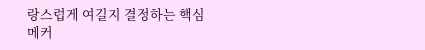랑스럽게 여길지 결정하는 핵심 메커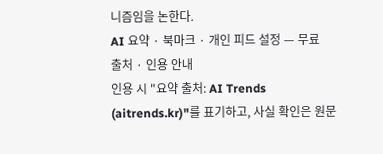니즘임을 논한다.
AI 요약 · 북마크 · 개인 피드 설정 — 무료
출처 · 인용 안내
인용 시 "요약 출처: AI Trends (aitrends.kr)"를 표기하고, 사실 확인은 원문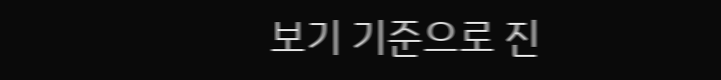보기 기준으로 진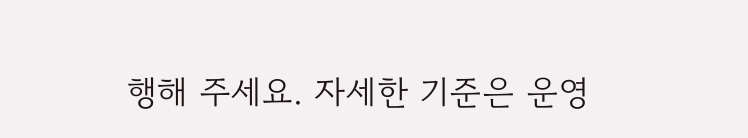행해 주세요. 자세한 기준은 운영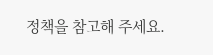정책을 참고해 주세요.